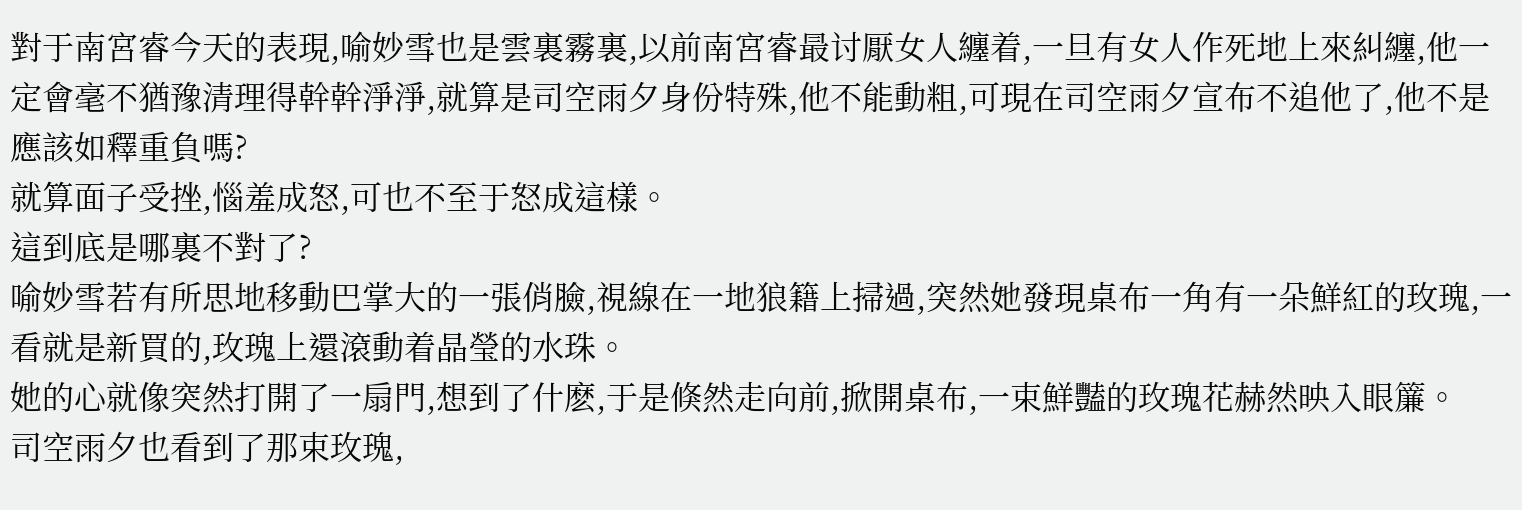對于南宮睿今天的表現,喻妙雪也是雲裏霧裏,以前南宮睿最讨厭女人纏着,一旦有女人作死地上來糾纏,他一定會毫不猶豫清理得幹幹淨淨,就算是司空雨夕身份特殊,他不能動粗,可現在司空雨夕宣布不追他了,他不是應該如釋重負嗎?
就算面子受挫,惱羞成怒,可也不至于怒成這樣。
這到底是哪裏不對了?
喻妙雪若有所思地移動巴掌大的一張俏臉,視線在一地狼籍上掃過,突然她發現桌布一角有一朵鮮紅的玫瑰,一看就是新買的,玫瑰上還滾動着晶瑩的水珠。
她的心就像突然打開了一扇門,想到了什麽,于是倏然走向前,掀開桌布,一束鮮豔的玫瑰花赫然映入眼簾。
司空雨夕也看到了那束玫瑰,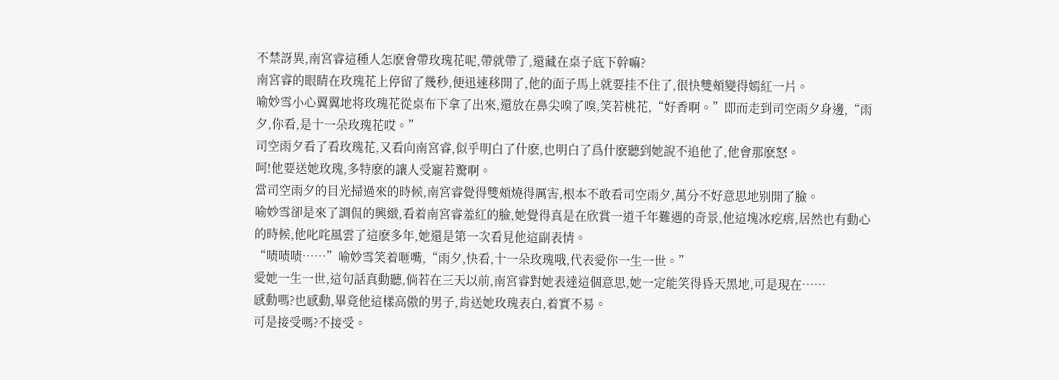不禁訝異,南宮睿這種人怎麽會帶玫瑰花呢,帶就帶了,還藏在桌子底下幹嘛?
南宮睿的眼睛在玫瑰花上停留了幾秒,便迅速移開了,他的面子馬上就要挂不住了,很快雙頰變得嫣紅一片。
喻妙雪小心翼翼地将玫瑰花從桌布下拿了出來,還放在鼻尖嗅了嗅,笑若桃花,“好香啊。”即而走到司空雨夕身邊,“雨夕,你看,是十一朵玫瑰花哎。”
司空雨夕看了看玫瑰花,又看向南宮睿,似乎明白了什麽,也明白了爲什麽聽到她說不追他了,他會那麽怒。
呵!他要送她玫瑰,多特麽的讓人受寵若驚啊。
當司空雨夕的目光掃過來的時候,南宮睿覺得雙頰燒得厲害,根本不敢看司空雨夕,萬分不好意思地别開了臉。
喻妙雪卻是來了調侃的興緻,看着南宮睿羞紅的臉,她覺得真是在欣賞一道千年難遇的奇景,他這塊冰疙瘩,居然也有動心的時候,他叱咤風雲了這麽多年,她還是第一次看見他這副表情。
“啧啧啧……”喻妙雪笑着咂嘴,“雨夕,快看,十一朵玫瑰哦,代表愛你一生一世。”
愛她一生一世,這句話真動聽,倘若在三天以前,南宮睿對她表達這個意思,她一定能笑得昏天黑地,可是現在……
感動嗎?也感動,畢竟他這樣高傲的男子,肯送她玫瑰表白,着實不易。
可是接受嗎?不接受。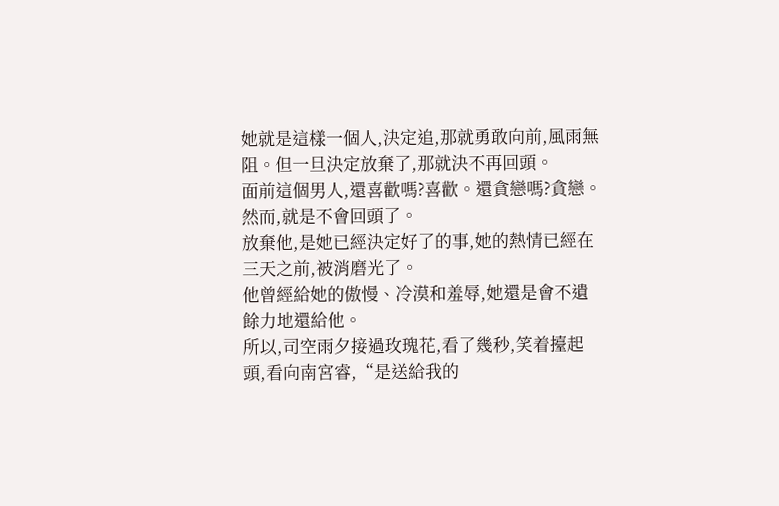她就是這樣一個人,決定追,那就勇敢向前,風雨無阻。但一旦決定放棄了,那就決不再回頭。
面前這個男人,還喜歡嗎?喜歡。還貪戀嗎?貪戀。
然而,就是不會回頭了。
放棄他,是她已經決定好了的事,她的熱情已經在三天之前,被消磨光了。
他曾經給她的傲慢、冷漠和羞辱,她還是會不遺餘力地還給他。
所以,司空雨夕接過玫瑰花,看了幾秒,笑着擡起頭,看向南宮睿,“是送給我的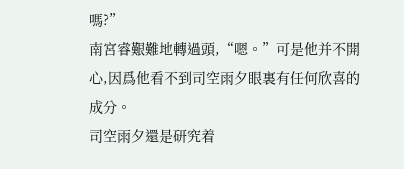嗎?”
南宮睿艱難地轉過頭,“嗯。”可是他并不開心,因爲他看不到司空雨夕眼裏有任何欣喜的成分。
司空雨夕還是研究着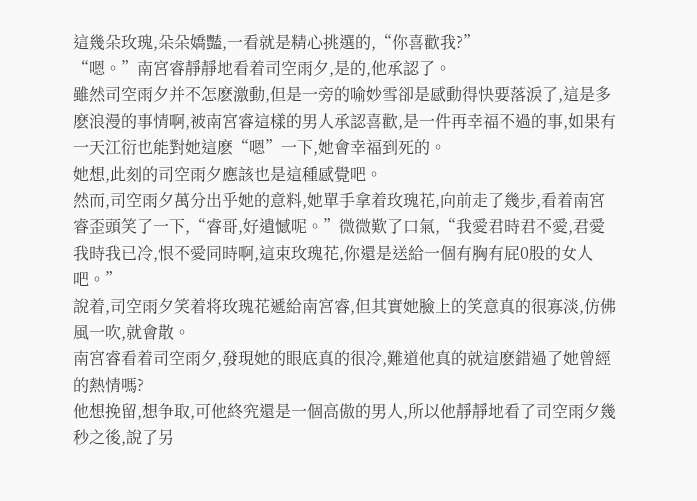這幾朵玫瑰,朵朵嬌豔,一看就是精心挑選的,“你喜歡我?”
“嗯。”南宮睿靜靜地看着司空雨夕,是的,他承認了。
雖然司空雨夕并不怎麽激動,但是一旁的喻妙雪卻是感動得快要落淚了,這是多麽浪漫的事情啊,被南宮睿這樣的男人承認喜歡,是一件再幸福不過的事,如果有一天江衍也能對她這麽“嗯”一下,她會幸福到死的。
她想,此刻的司空雨夕應該也是這種感覺吧。
然而,司空雨夕萬分出乎她的意料,她單手拿着玫瑰花,向前走了幾步,看着南宮睿歪頭笑了一下,“睿哥,好遺憾呢。”微微歎了口氣,“我愛君時君不愛,君愛我時我已冷,恨不愛同時啊,這束玫瑰花,你還是送給一個有胸有屁0股的女人吧。”
說着,司空雨夕笑着将玫瑰花遞給南宮睿,但其實她臉上的笑意真的很寡淡,仿佛風一吹,就會散。
南宮睿看着司空雨夕,發現她的眼底真的很冷,難道他真的就這麽錯過了她曾經的熱情嗎?
他想挽留,想争取,可他終究還是一個高傲的男人,所以他靜靜地看了司空雨夕幾秒之後,說了另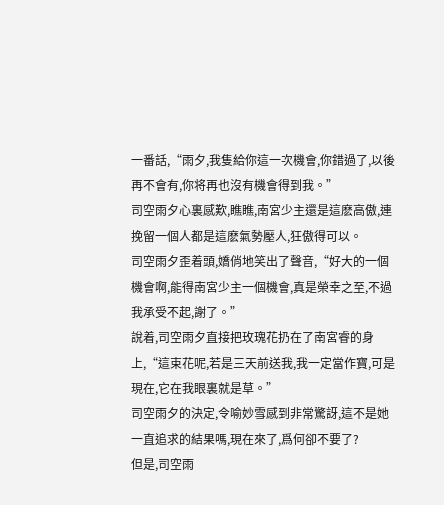一番話,“雨夕,我隻給你這一次機會,你錯過了,以後再不會有,你将再也沒有機會得到我。”
司空雨夕心裏感歎,瞧瞧,南宮少主還是這麽高傲,連挽留一個人都是這麽氣勢壓人,狂傲得可以。
司空雨夕歪着頭,嬌俏地笑出了聲音,“好大的一個機會啊,能得南宮少主一個機會,真是榮幸之至,不過我承受不起,謝了。”
說着,司空雨夕直接把玫瑰花扔在了南宮睿的身上,“這束花呢,若是三天前送我,我一定當作寶,可是現在,它在我眼裏就是草。”
司空雨夕的決定,令喻妙雪感到非常驚訝,這不是她一直追求的結果嗎,現在來了,爲何卻不要了?
但是,司空雨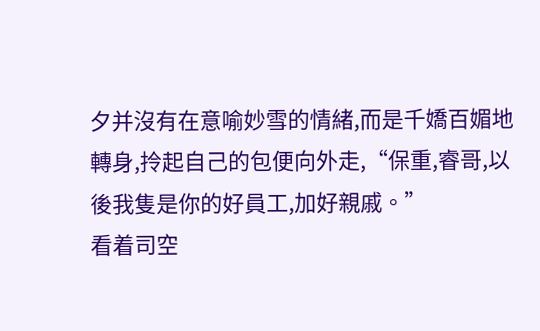夕并沒有在意喻妙雪的情緒,而是千嬌百媚地轉身,拎起自己的包便向外走,“保重,睿哥,以後我隻是你的好員工,加好親戚。”
看着司空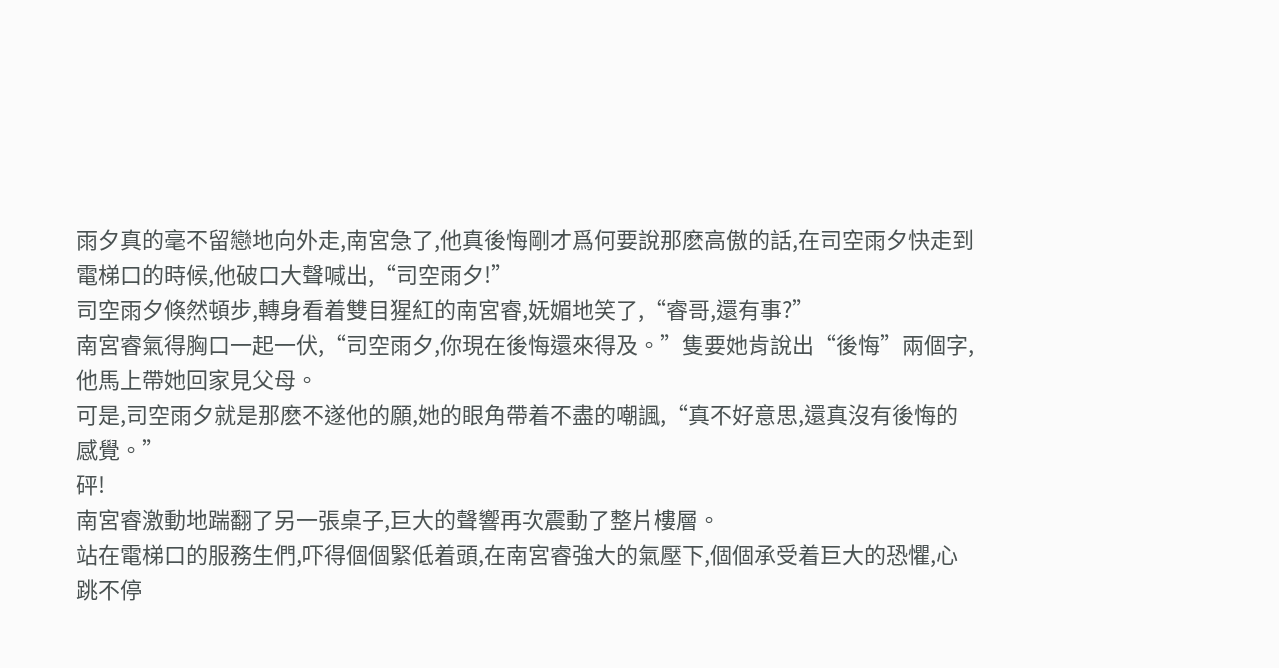雨夕真的毫不留戀地向外走,南宮急了,他真後悔剛才爲何要說那麽高傲的話,在司空雨夕快走到電梯口的時候,他破口大聲喊出,“司空雨夕!”
司空雨夕倏然頓步,轉身看着雙目猩紅的南宮睿,妩媚地笑了,“睿哥,還有事?”
南宮睿氣得胸口一起一伏,“司空雨夕,你現在後悔還來得及。”隻要她肯說出“後悔”兩個字,他馬上帶她回家見父母。
可是,司空雨夕就是那麽不遂他的願,她的眼角帶着不盡的嘲諷,“真不好意思,還真沒有後悔的感覺。”
砰!
南宮睿激動地踹翻了另一張桌子,巨大的聲響再次震動了整片樓層。
站在電梯口的服務生們,吓得個個緊低着頭,在南宮睿強大的氣壓下,個個承受着巨大的恐懼,心跳不停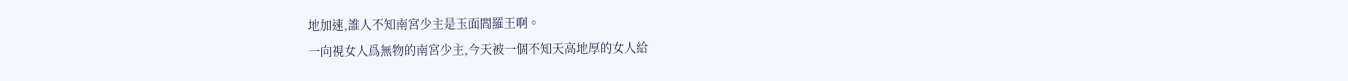地加速,誰人不知南宮少主是玉面閻羅王啊。
一向視女人爲無物的南宮少主,今天被一個不知天高地厚的女人給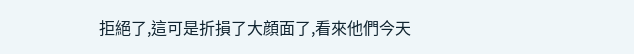拒絕了,這可是折損了大顔面了,看來他們今天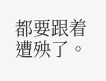都要跟着遭殃了。